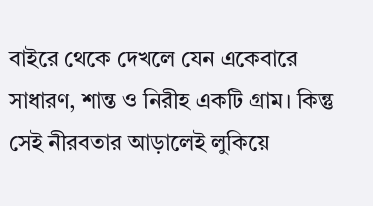বাইরে থেকে দেখলে যেন একেবারে সাধারণ, শান্ত ও নিরীহ একটি গ্রাম। কিন্তু সেই নীরবতার আড়ালেই লুকিয়ে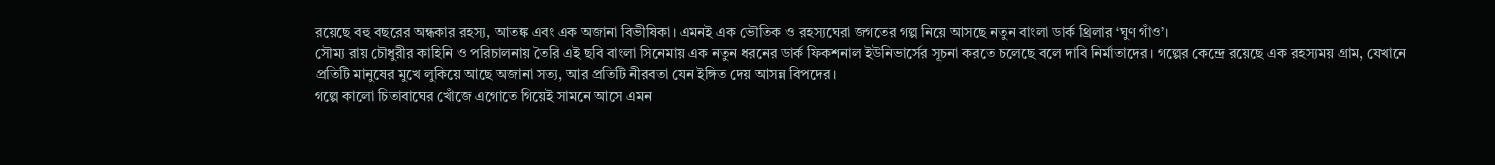রয়েছে বহু বছরের অন্ধকার রহস্য, আতঙ্ক এবং এক অজানা বিভীষিকা। এমনই এক ভৌতিক ও রহস্যঘেরা জগতের গল্প নিয়ে আসছে নতুন বাংলা ডার্ক থ্রিলার ‘ঘুণ গাঁও’।
সৌম্য রায় চৌধুরীর কাহিনি ও পরিচালনায় তৈরি এই ছবি বাংলা সিনেমায় এক নতুন ধরনের ডার্ক ফিকশনাল ইউনিভার্সের সূচনা করতে চলেছে বলে দাবি নির্মাতাদের। গল্পের কেন্দ্রে রয়েছে এক রহস্যময় গ্রাম, যেখানে প্রতিটি মানুষের মুখে লুকিয়ে আছে অজানা সত্য, আর প্রতিটি নীরবতা যেন ইঙ্গিত দেয় আসন্ন বিপদের।
গল্পে কালো চিতাবাঘের খোঁজে এগোতে গিয়েই সামনে আসে এমন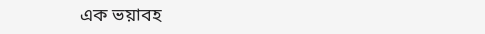এক ভয়াবহ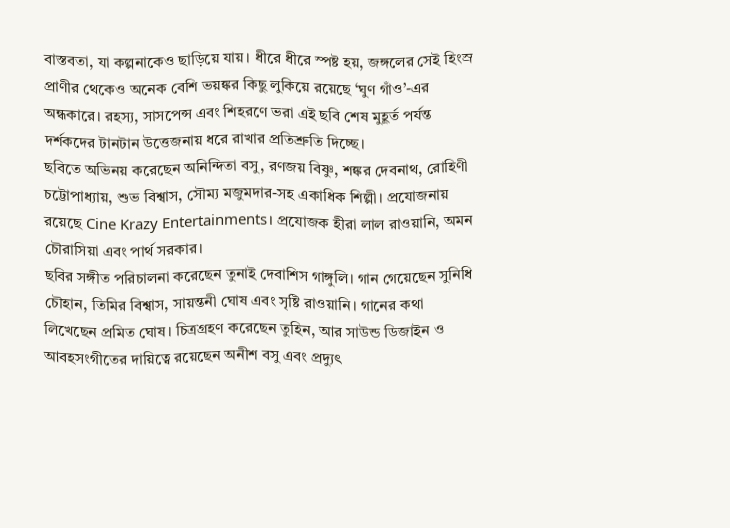বাস্তবতা, যা কল্পনাকেও ছাড়িয়ে যায়। ধীরে ধীরে স্পষ্ট হয়, জঙ্গলের সেই হিংস্র প্রাণীর থেকেও অনেক বেশি ভয়ঙ্কর কিছু লুকিয়ে রয়েছে ‘ঘুণ গাঁও’-এর অন্ধকারে। রহস্য, সাসপেন্স এবং শিহরণে ভরা এই ছবি শেষ মুহূর্ত পর্যন্ত দর্শকদের টানটান উত্তেজনায় ধরে রাখার প্রতিশ্রুতি দিচ্ছে।
ছবিতে অভিনয় করেছেন অনিন্দিতা বসু, রণজয় বিষ্ণু, শঙ্কর দেবনাথ, রোহিণী চট্টোপাধ্যায়, শুভ বিশ্বাস, সৌম্য মজুমদার-সহ একাধিক শিল্পী। প্রযোজনায় রয়েছে Cine Krazy Entertainments। প্রযোজক হীরা লাল রাওয়ানি, অমন চৌরাসিয়া এবং পার্থ সরকার।
ছবির সঙ্গীত পরিচালনা করেছেন তুনাই দেবাশিস গাঙ্গুলি। গান গেয়েছেন সুনিধি চৌহান, তিমির বিশ্বাস, সায়ন্তনী ঘোষ এবং সৃষ্টি রাওয়ানি। গানের কথা লিখেছেন প্রমিত ঘোষ। চিত্রগ্রহণ করেছেন তুহিন, আর সাউন্ড ডিজাইন ও আবহসংগীতের দায়িত্বে রয়েছেন অনীশ বসু এবং প্রদ্যুৎ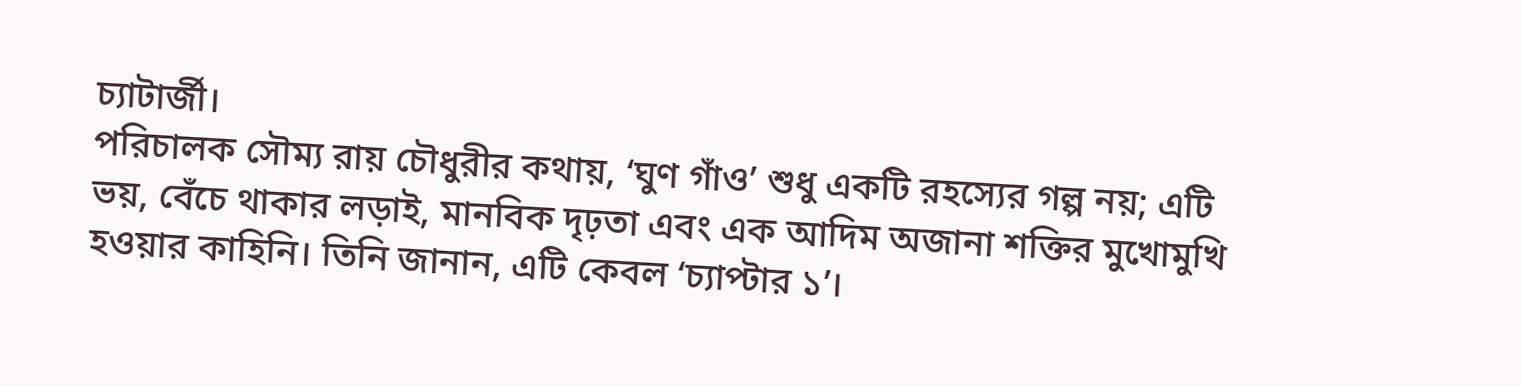চ্যাটার্জী।
পরিচালক সৌম্য রায় চৌধুরীর কথায়, ‘ঘুণ গাঁও’ শুধু একটি রহস্যের গল্প নয়; এটি ভয়, বেঁচে থাকার লড়াই, মানবিক দৃঢ়তা এবং এক আদিম অজানা শক্তির মুখোমুখি হওয়ার কাহিনি। তিনি জানান, এটি কেবল ‘চ্যাপ্টার ১’।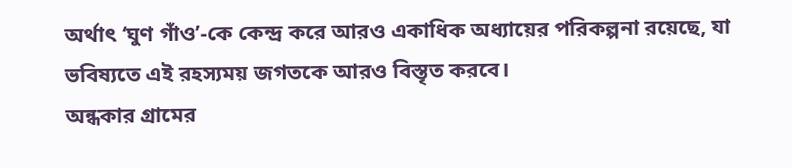অর্থাৎ ‘ঘুণ গাঁও’-কে কেন্দ্র করে আরও একাধিক অধ্যায়ের পরিকল্পনা রয়েছে, যা ভবিষ্যতে এই রহস্যময় জগতকে আরও বিস্তৃত করবে।
অন্ধকার গ্রামের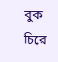বুক চিরে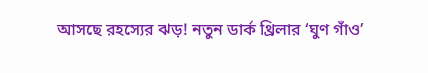আসছে রহস্যের ঝড়! নতুন ডার্ক থ্রিলার ‘ঘুণ গাঁও’